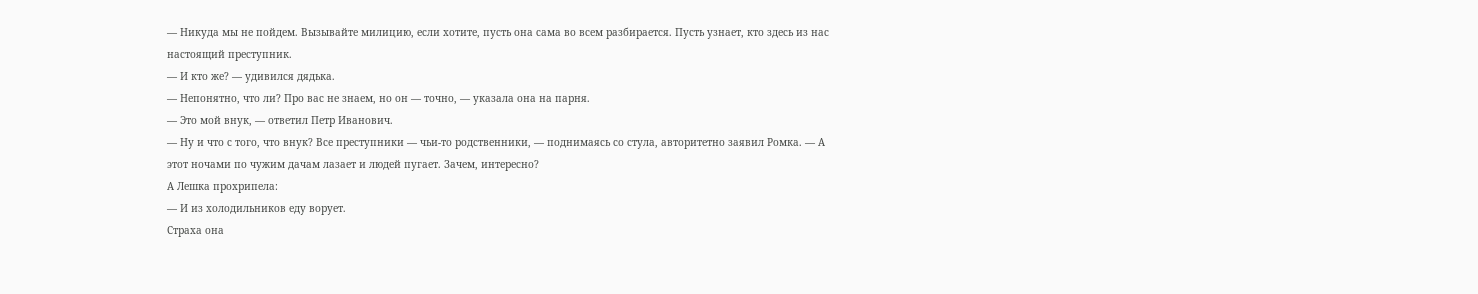— Никуда мы не пойдем. Вызывайте милицию, если хотите, пусть она сама во всем разбирается. Пусть узнает, кто здесь из нас настоящий преступник.
— И кто же? — удивился дядька.
— Непонятно, что ли? Про вас не знаем, но он — точно, — указала она на парня.
— Это мой внук, — ответил Петр Иванович.
— Ну и что с того, что внук? Все преступники — чьи-то родственники, — поднимаясь со стула, авторитетно заявил Ромка. — А этот ночами по чужим дачам лазает и людей пугает. Зачем, интересно?
А Лешка прохрипела:
— И из холодильников еду ворует.
Страха она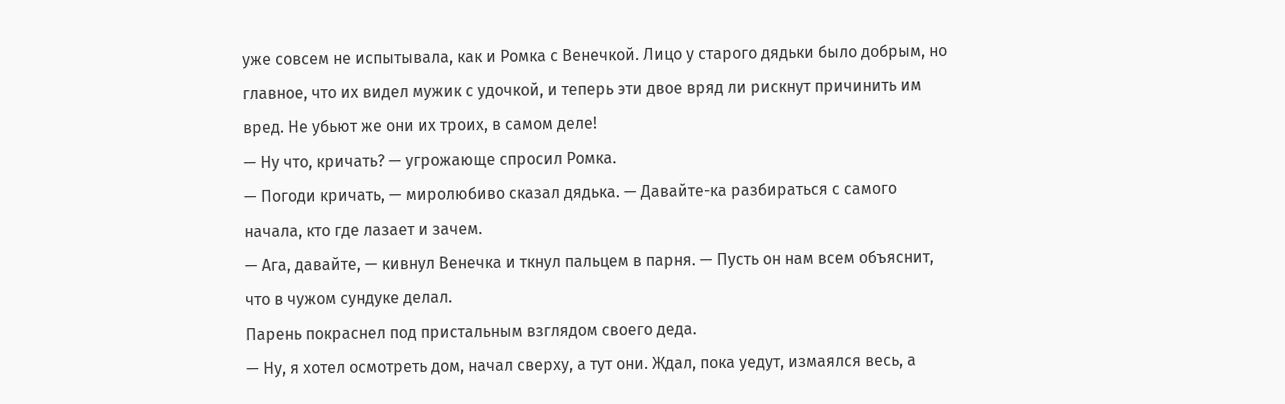уже совсем не испытывала, как и Ромка с Венечкой. Лицо у старого дядьки было добрым, но главное, что их видел мужик с удочкой, и теперь эти двое вряд ли рискнут причинить им вред. Не убьют же они их троих, в самом деле!
— Ну что, кричать? — угрожающе спросил Ромка.
— Погоди кричать, — миролюбиво сказал дядька. — Давайте-ка разбираться с самого начала, кто где лазает и зачем.
— Ага, давайте, — кивнул Венечка и ткнул пальцем в парня. — Пусть он нам всем объяснит, что в чужом сундуке делал.
Парень покраснел под пристальным взглядом своего деда.
— Ну, я хотел осмотреть дом, начал сверху, а тут они. Ждал, пока уедут, измаялся весь, а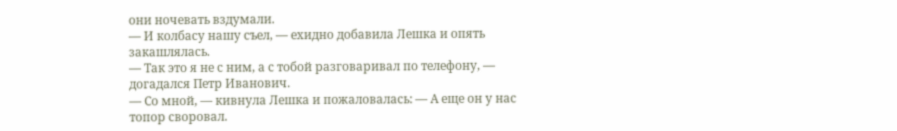они ночевать вздумали.
— И колбасу нашу съел, — ехидно добавила Лешка и опять закашлялась.
— Так это я не с ним, а с тобой разговаривал по телефону, — догадался Петр Иванович.
— Со мной, — кивнула Лешка и пожаловалась: — А еще он у нас топор своровал.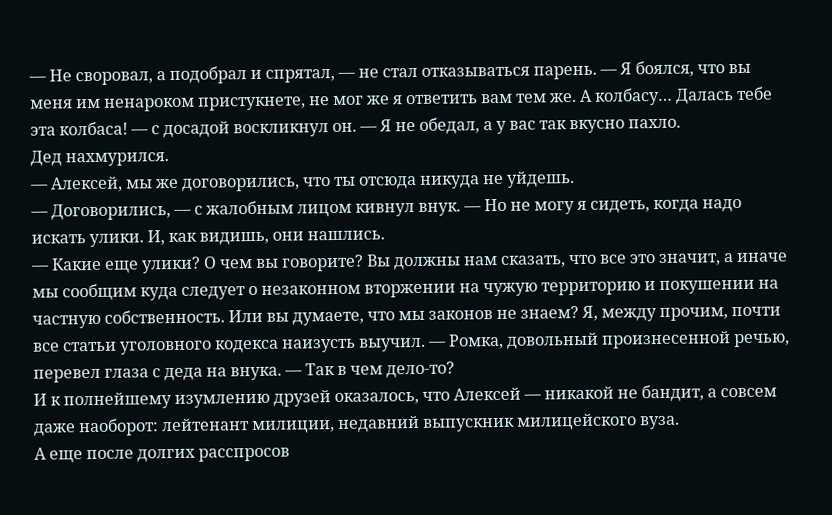— Не своровал, а подобрал и спрятал, — не стал отказываться парень. — Я боялся, что вы меня им ненароком пристукнете, не мог же я ответить вам тем же. А колбасу… Далась тебе эта колбаса! — с досадой воскликнул он. — Я не обедал, а у вас так вкусно пахло.
Дед нахмурился.
— Алексей, мы же договорились, что ты отсюда никуда не уйдешь.
— Договорились, — с жалобным лицом кивнул внук. — Но не могу я сидеть, когда надо искать улики. И, как видишь, они нашлись.
— Какие еще улики? О чем вы говорите? Вы должны нам сказать, что все это значит, а иначе мы сообщим куда следует о незаконном вторжении на чужую территорию и покушении на частную собственность. Или вы думаете, что мы законов не знаем? Я, между прочим, почти все статьи уголовного кодекса наизусть выучил. — Ромка, довольный произнесенной речью, перевел глаза с деда на внука. — Так в чем дело-то?
И к полнейшему изумлению друзей оказалось, что Алексей — никакой не бандит, а совсем даже наоборот: лейтенант милиции, недавний выпускник милицейского вуза.
А еще после долгих расспросов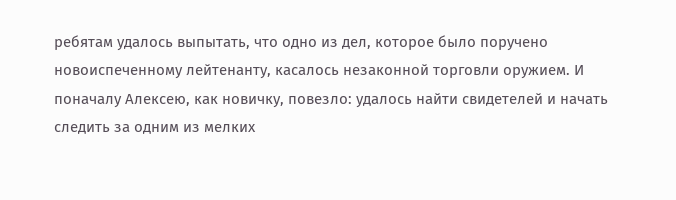ребятам удалось выпытать, что одно из дел, которое было поручено новоиспеченному лейтенанту, касалось незаконной торговли оружием. И поначалу Алексею, как новичку, повезло: удалось найти свидетелей и начать следить за одним из мелких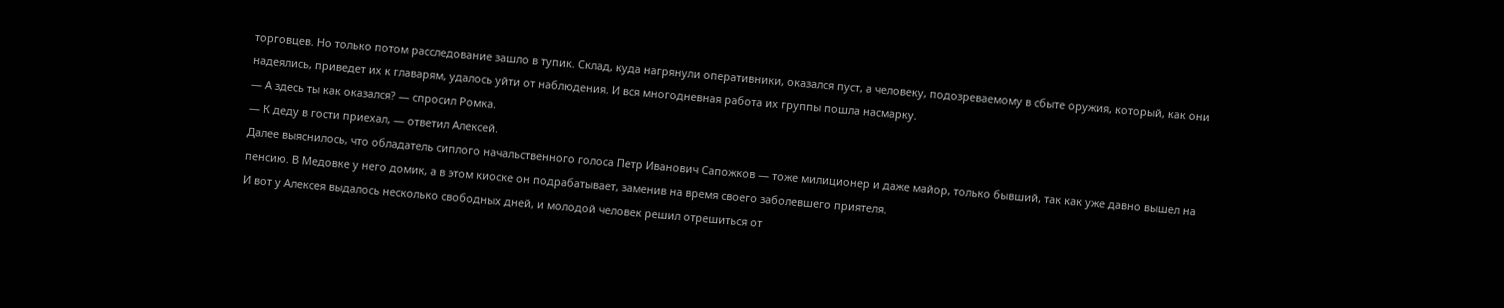торговцев. Но только потом расследование зашло в тупик. Склад, куда нагрянули оперативники, оказался пуст, а человеку, подозреваемому в сбыте оружия, который, как они надеялись, приведет их к главарям, удалось уйти от наблюдения. И вся многодневная работа их группы пошла насмарку.
— А здесь ты как оказался? — спросил Ромка.
— К деду в гости приехал, — ответил Алексей.
Далее выяснилось, что обладатель сиплого начальственного голоса Петр Иванович Сапожков — тоже милиционер и даже майор, только бывший, так как уже давно вышел на пенсию. В Медовке у него домик, а в этом киоске он подрабатывает, заменив на время своего заболевшего приятеля.
И вот у Алексея выдалось несколько свободных дней, и молодой человек решил отрешиться от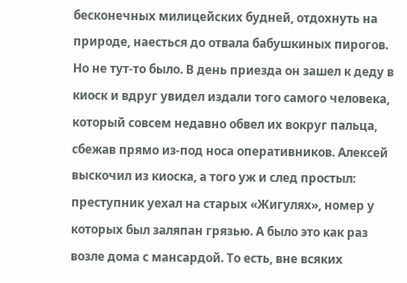бесконечных милицейских будней, отдохнуть на природе, наесться до отвала бабушкиных пирогов. Но не тут-то было. В день приезда он зашел к деду в киоск и вдруг увидел издали того самого человека, который совсем недавно обвел их вокруг пальца, сбежав прямо из-под носа оперативников. Алексей выскочил из киоска, а того уж и след простыл: преступник уехал на старых «Жигулях», номер у которых был заляпан грязью. А было это как раз возле дома с мансардой. То есть, вне всяких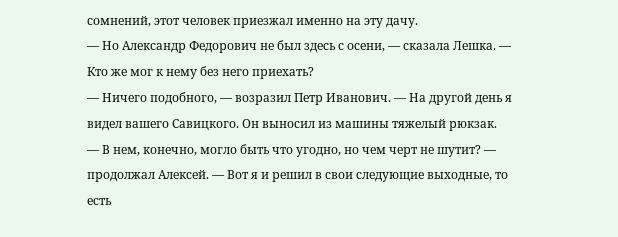сомнений, этот человек приезжал именно на эту дачу.
— Но Александр Федорович не был здесь с осени, — сказала Лешка. — Кто же мог к нему без него приехать?
— Ничего подобного, — возразил Петр Иванович. — На другой день я видел вашего Савицкого. Он выносил из машины тяжелый рюкзак.
— В нем, конечно, могло быть что угодно, но чем черт не шутит? — продолжал Алексей. — Вот я и решил в свои следующие выходные, то есть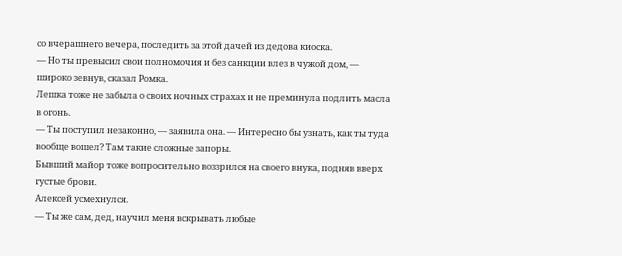со вчерашнего вечера, последить за этой дачей из дедова киоска.
— Но ты превысил свои полномочия и без санкции влез в чужой дом, — широко зевнув, сказал Ромка.
Лешка тоже не забыла о своих ночных страхах и не преминула подлить масла в огонь.
— Ты поступил незаконно, — заявила она. — Интересно бы узнать, как ты туда вообще вошел? Там такие сложные запоры.
Бывший майор тоже вопросительно воззрился на своего внука, подняв вверх густые брови.
Алексей усмехнулся.
— Ты же сам, дед, научил меня вскрывать любые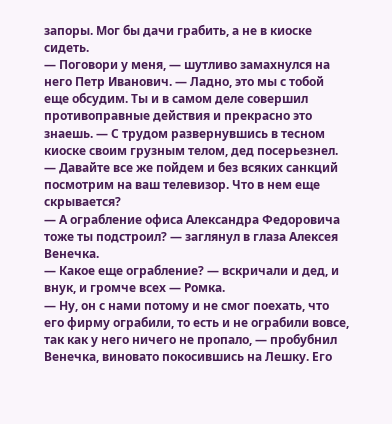запоры. Мог бы дачи грабить, а не в киоске сидеть.
— Поговори у меня, — шутливо замахнулся на него Петр Иванович. — Ладно, это мы с тобой еще обсудим. Ты и в самом деле совершил противоправные действия и прекрасно это знаешь. — С трудом развернувшись в тесном киоске своим грузным телом, дед посерьезнел. — Давайте все же пойдем и без всяких санкций посмотрим на ваш телевизор. Что в нем еще скрывается?
— А ограбление офиса Александра Федоровича тоже ты подстроил? — заглянул в глаза Алексея Венечка.
— Какое еще ограбление? — вскричали и дед, и внук, и громче всех — Ромка.
— Ну, он с нами потому и не смог поехать, что его фирму ограбили, то есть и не ограбили вовсе, так как у него ничего не пропало, — пробубнил Венечка, виновато покосившись на Лешку. Его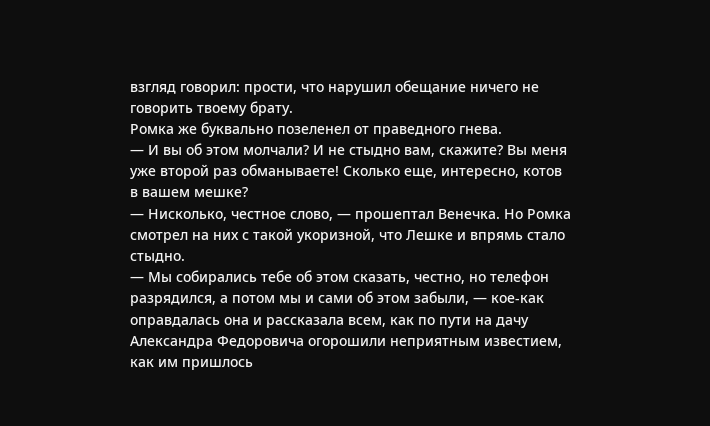взгляд говорил: прости, что нарушил обещание ничего не говорить твоему брату.
Ромка же буквально позеленел от праведного гнева.
— И вы об этом молчали? И не стыдно вам, скажите? Вы меня уже второй раз обманываете! Сколько еще, интересно, котов в вашем мешке?
— Нисколько, честное слово, — прошептал Венечка. Но Ромка смотрел на них с такой укоризной, что Лешке и впрямь стало стыдно.
— Мы собирались тебе об этом сказать, честно, но телефон разрядился, а потом мы и сами об этом забыли, — кое-как оправдалась она и рассказала всем, как по пути на дачу Александра Федоровича огорошили неприятным известием, как им пришлось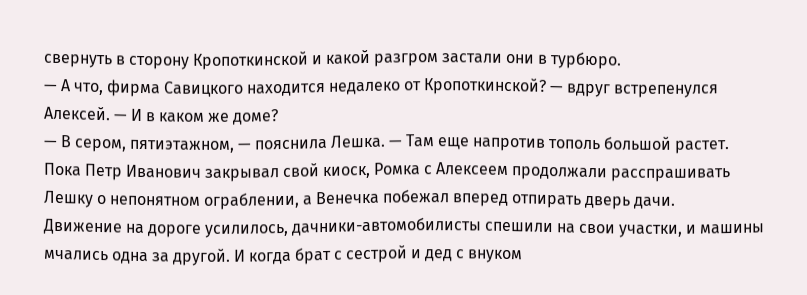свернуть в сторону Кропоткинской и какой разгром застали они в турбюро.
— А что, фирма Савицкого находится недалеко от Кропоткинской? — вдруг встрепенулся Алексей. — И в каком же доме?
— В сером, пятиэтажном, — пояснила Лешка. — Там еще напротив тополь большой растет.
Пока Петр Иванович закрывал свой киоск, Ромка с Алексеем продолжали расспрашивать Лешку о непонятном ограблении, а Венечка побежал вперед отпирать дверь дачи.
Движение на дороге усилилось, дачники-автомобилисты спешили на свои участки, и машины мчались одна за другой. И когда брат с сестрой и дед с внуком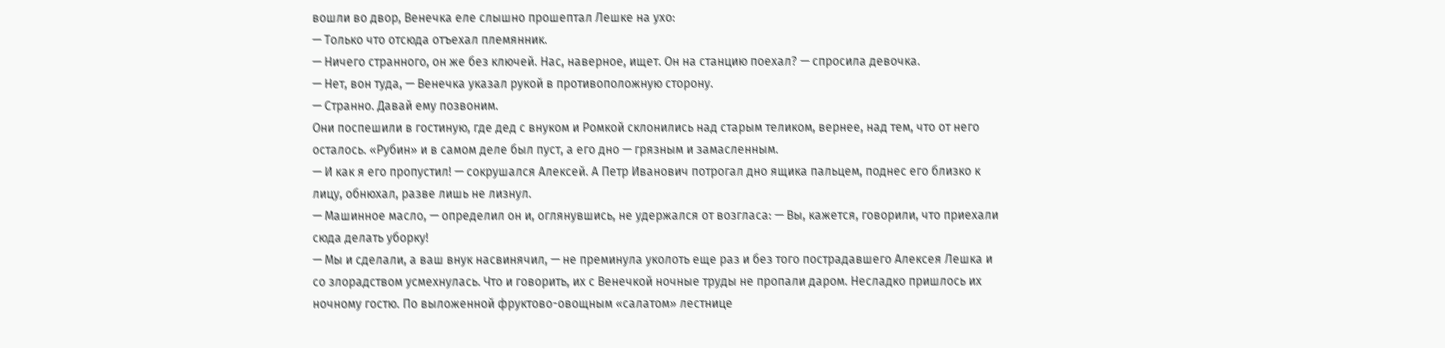вошли во двор, Венечка еле слышно прошептал Лешке на ухо:
— Только что отсюда отъехал племянник.
— Ничего странного, он же без ключей. Нас, наверное, ищет. Он на станцию поехал? — спросила девочка.
— Нет, вон туда, — Венечка указал рукой в противоположную сторону.
— Странно. Давай ему позвоним.
Они поспешили в гостиную, где дед с внуком и Ромкой склонились над старым теликом, вернее, над тем, что от него осталось. «Рубин» и в самом деле был пуст, а его дно — грязным и замасленным.
— И как я его пропустил! — сокрушался Алексей. А Петр Иванович потрогал дно ящика пальцем, поднес его близко к лицу, обнюхал, разве лишь не лизнул.
— Машинное масло, — определил он и, оглянувшись, не удержался от возгласа: — Вы, кажется, говорили, что приехали сюда делать уборку!
— Мы и сделали, а ваш внук насвинячил, — не преминула уколоть еще раз и без того пострадавшего Алексея Лешка и со злорадством усмехнулась. Что и говорить, их с Венечкой ночные труды не пропали даром. Несладко пришлось их ночному гостю. По выложенной фруктово-овощным «салатом» лестнице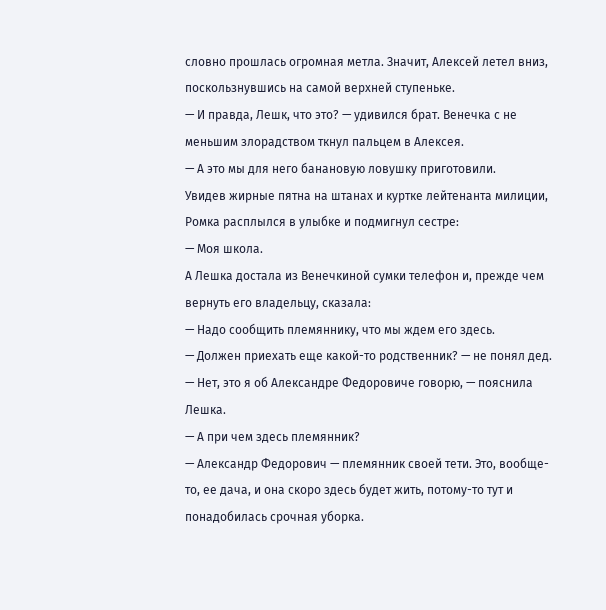словно прошлась огромная метла. Значит, Алексей летел вниз, поскользнувшись на самой верхней ступеньке.
— И правда, Лешк, что это? — удивился брат. Венечка с не меньшим злорадством ткнул пальцем в Алексея.
— А это мы для него банановую ловушку приготовили.
Увидев жирные пятна на штанах и куртке лейтенанта милиции, Ромка расплылся в улыбке и подмигнул сестре:
— Моя школа.
А Лешка достала из Венечкиной сумки телефон и, прежде чем вернуть его владельцу, сказала:
— Надо сообщить племяннику, что мы ждем его здесь.
— Должен приехать еще какой-то родственник? — не понял дед.
— Нет, это я об Александре Федоровиче говорю, — пояснила Лешка.
— А при чем здесь племянник?
— Александр Федорович — племянник своей тети. Это, вообще-то, ее дача, и она скоро здесь будет жить, потому-то тут и понадобилась срочная уборка.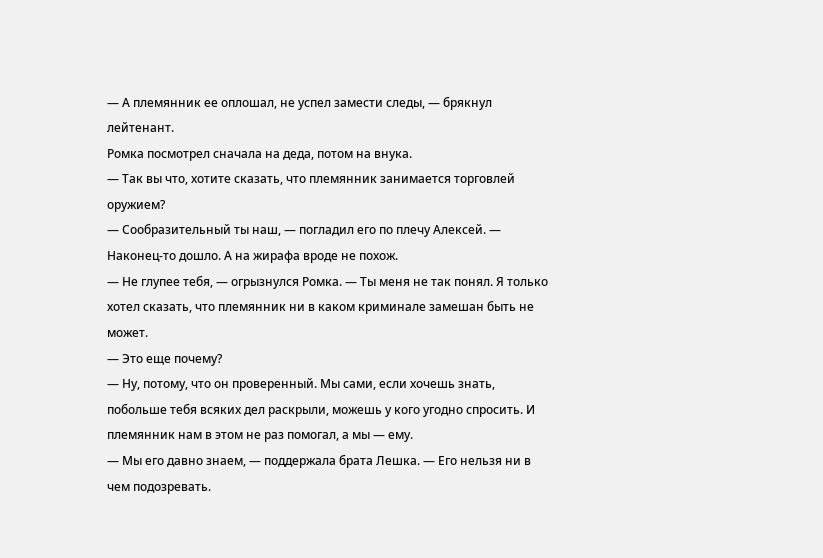— А племянник ее оплошал, не успел замести следы, — брякнул лейтенант.
Ромка посмотрел сначала на деда, потом на внука.
— Так вы что, хотите сказать, что племянник занимается торговлей оружием?
— Сообразительный ты наш, — погладил его по плечу Алексей. — Наконец-то дошло. А на жирафа вроде не похож.
— Не глупее тебя, — огрызнулся Ромка. — Ты меня не так понял. Я только хотел сказать, что племянник ни в каком криминале замешан быть не может.
— Это еще почему?
— Ну, потому, что он проверенный. Мы сами, если хочешь знать, побольше тебя всяких дел раскрыли, можешь у кого угодно спросить. И племянник нам в этом не раз помогал, а мы — ему.
— Мы его давно знаем, — поддержала брата Лешка. — Его нельзя ни в чем подозревать.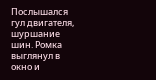Послышался гул двигателя, шуршание шин. Ромка выглянул в окно и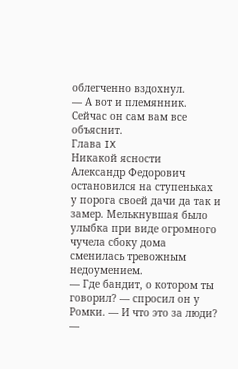облегченно вздохнул.
— А вот и племянник. Сейчас он сам вам все объяснит.
Глава IX
Никакой ясности
Александр Федорович остановился на ступеньках у порога своей дачи да так и замер. Мелькнувшая было улыбка при виде огромного чучела сбоку дома сменилась тревожным недоумением.
— Где бандит, о котором ты говорил? — спросил он у Ромки. — И что это за люди?
—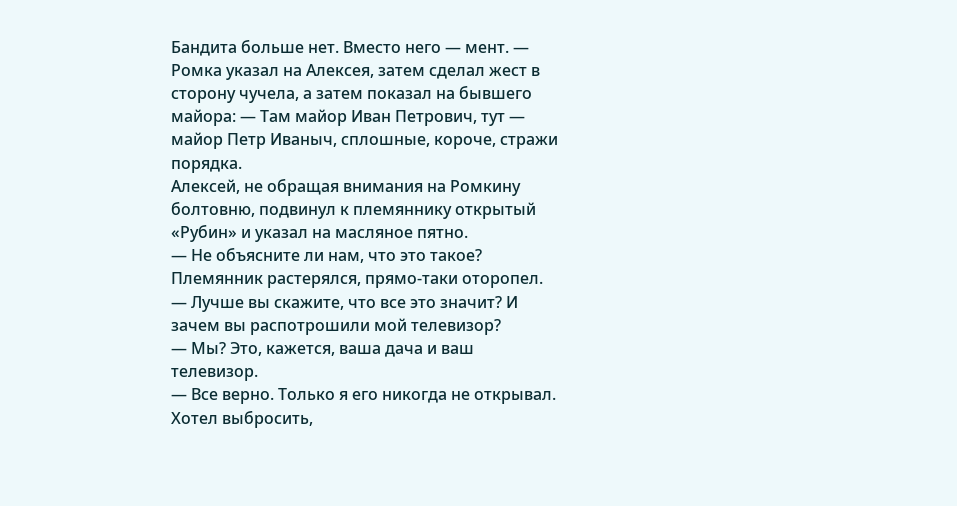Бандита больше нет. Вместо него — мент. — Ромка указал на Алексея, затем сделал жест в сторону чучела, а затем показал на бывшего майора: — Там майор Иван Петрович, тут — майор Петр Иваныч, сплошные, короче, стражи порядка.
Алексей, не обращая внимания на Ромкину болтовню, подвинул к племяннику открытый «Рубин» и указал на масляное пятно.
— Не объясните ли нам, что это такое? Племянник растерялся, прямо-таки оторопел.
— Лучше вы скажите, что все это значит? И зачем вы распотрошили мой телевизор?
— Мы? Это, кажется, ваша дача и ваш телевизор.
— Все верно. Только я его никогда не открывал. Хотел выбросить,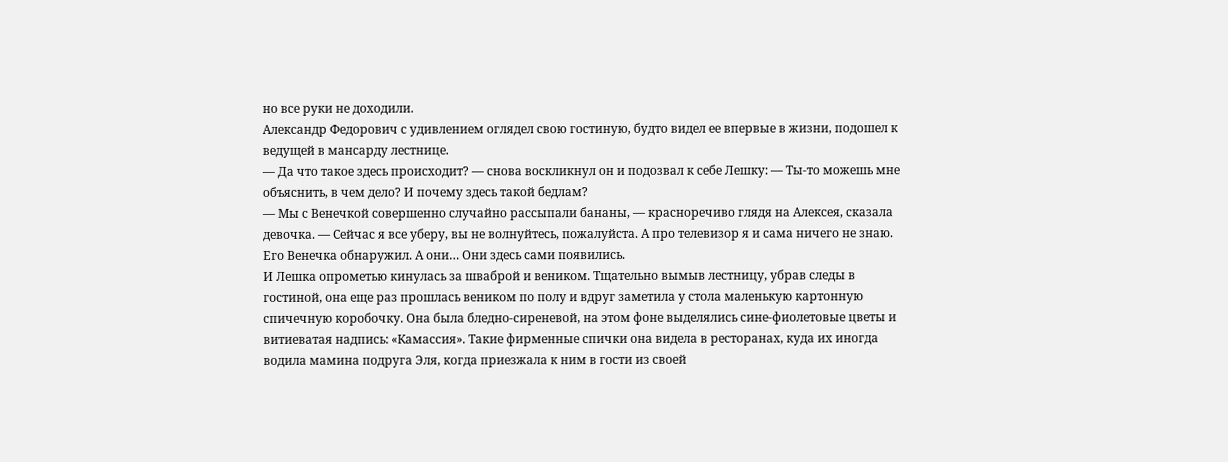но все руки не доходили.
Александр Федорович с удивлением оглядел свою гостиную, будто видел ее впервые в жизни, подошел к ведущей в мансарду лестнице.
— Да что такое здесь происходит? — снова воскликнул он и подозвал к себе Лешку: — Ты-то можешь мне объяснить, в чем дело? И почему здесь такой бедлам?
— Мы с Венечкой совершенно случайно рассыпали бананы, — красноречиво глядя на Алексея, сказала девочка. — Сейчас я все уберу, вы не волнуйтесь, пожалуйста. А про телевизор я и сама ничего не знаю. Его Венечка обнаружил. А они… Они здесь сами появились.
И Лешка опрометью кинулась за шваброй и веником. Тщательно вымыв лестницу, убрав следы в гостиной, она еще раз прошлась веником по полу и вдруг заметила у стола маленькую картонную спичечную коробочку. Она была бледно-сиреневой, на этом фоне выделялись сине-фиолетовые цветы и витиеватая надпись: «Камассия». Такие фирменные спички она видела в ресторанах, куда их иногда водила мамина подруга Эля, когда приезжала к ним в гости из своей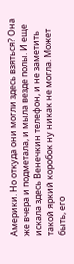Америки. Но откуда они могли здесь взяться? Она же вчера и подметала, и мыла везде полы. И еще искала здесь Венечкин телефон, и не заметить такой яркий коробок ну никак не могла. Может быть, его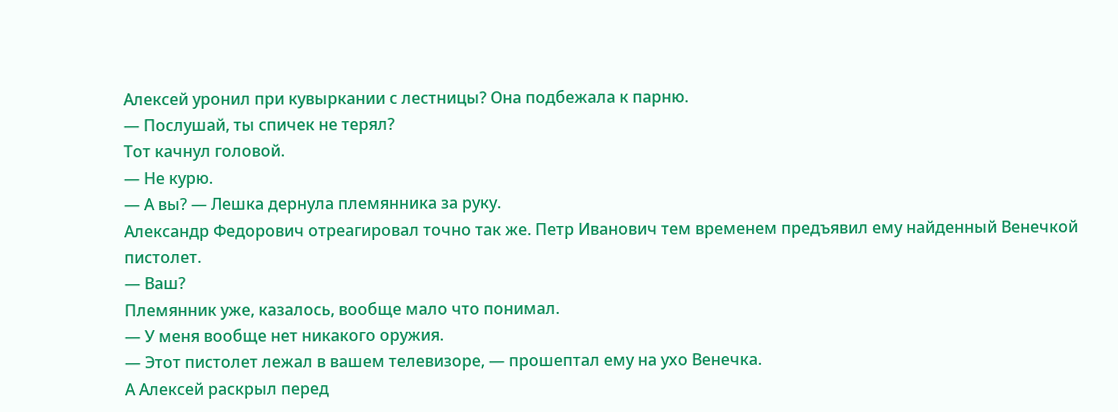Алексей уронил при кувыркании с лестницы? Она подбежала к парню.
— Послушай, ты спичек не терял?
Тот качнул головой.
— Не курю.
— А вы? — Лешка дернула племянника за руку.
Александр Федорович отреагировал точно так же. Петр Иванович тем временем предъявил ему найденный Венечкой пистолет.
— Ваш?
Племянник уже, казалось, вообще мало что понимал.
— У меня вообще нет никакого оружия.
— Этот пистолет лежал в вашем телевизоре, — прошептал ему на ухо Венечка.
А Алексей раскрыл перед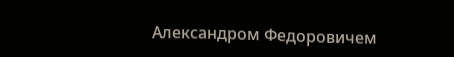Александром Федоровичем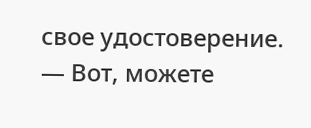свое удостоверение.
— Вот, можете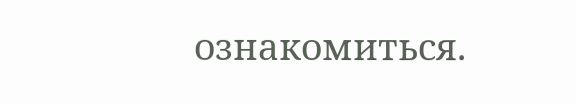ознакомиться.